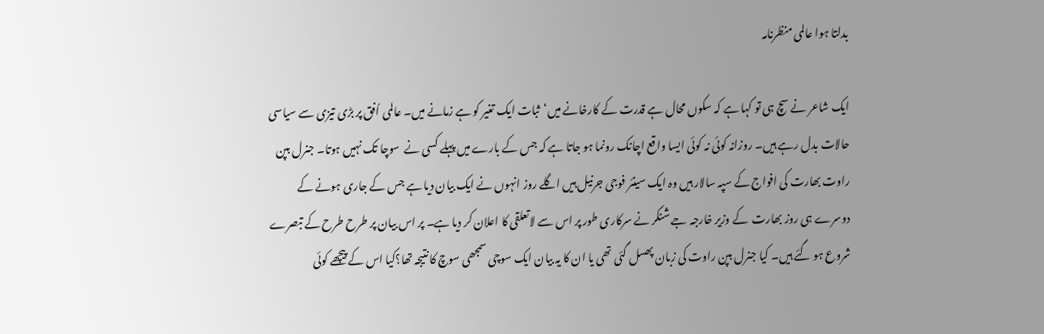بدلتا ہوا عالمی منظرنامہ

ایک شاعر نے سچ ہی تو کہا ہے کہ سکوں محال ہے قدرت کے کارخانے میں‘ثبات ایک تغیر کو ہے زمانے میں۔ عالمی اُفق پر بڑی تیزی سے سیاسی حالات بدل رہے ہیں۔ روزانہ کوئی نہ کوئی ایسا واقع اچانک رونما ہو جاتا ہے کہ جس کے بارے میں پہلے کسی نے  سوچا تک نہیں ہوتا۔ جنرل بپن راوت بھارت کی افواج کے سپہ سالار ہیں وہ ایک سینئر فوجی جرنیل ہیں اگلے روز انہوں نے ایک بیان دیا ہے جس کے جاری ہونے کے دوسرے ہی روز بھارت  کے وزیر خارجہ جے شنکر نے سرکاری طور پر اس سے لاتعلقی کا اعلان کر دیا ہے۔ پر اس بیان پر طرح طرح کے تبصرے شروع ہو گئے ہیں۔ کیا جنرل بپن راوت کی زبان پھسل گئی تھی یا ان کا یہ بیان ایک سوچی سمجھی سوچ کا نتیجہ تھا؟کیا اس کے پیچھے کوئی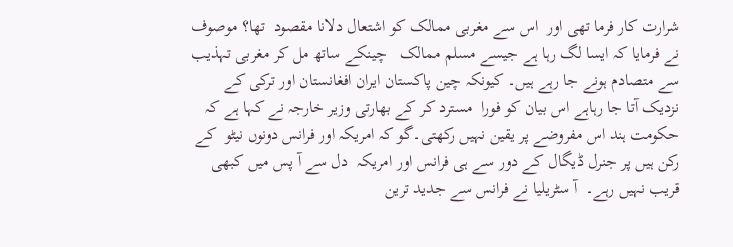شرارت کار فرما تھی اور  اس سے مغربی ممالک کو اشتعال دلانا مقصود  تھا؟ موصوف نے فرمایا کہ ایسا لگ رہا ہے جیسے مسلم ممالک   چینکے ساتھ مل کر مغربی تہذیب سے متصادم ہونے جا رہے ہیں۔ کیونکہ چین پاکستان ایران افغانستان اور ترکی کے نزدیک آتا جا رہاہے اس بیان کو فورا  مسترد کر کے بھارتی وزیر خارجہ نے کہا ہے کہ حکومت ہند اس مفروضے پر یقین نہیں رکھتی۔گو کہ امریکہ اور فرانس دونوں نیٹو  کے رکن ہیں پر جنرل ڈیگال کے دور سے ہی فرانس اور امریکہ  دل سے آ پس میں کبھی قریب نہیں رہے۔  آ سٹریلیا نے فرانس سے جدید ترین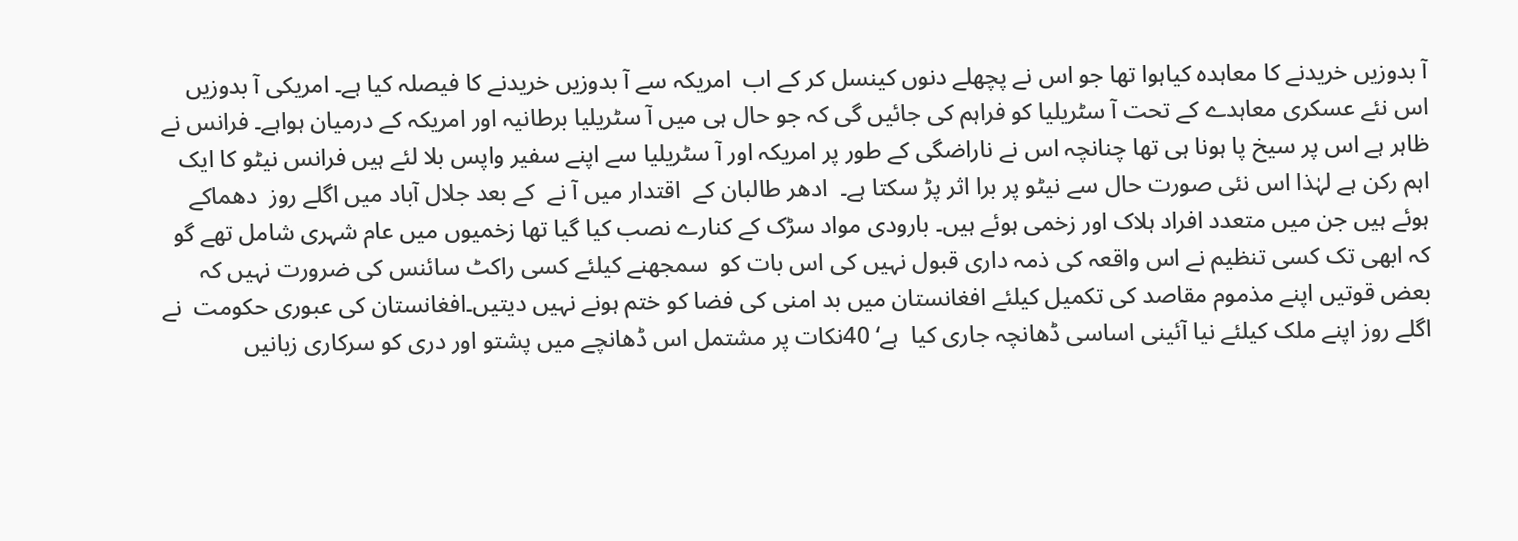آ بدوزیں خریدنے کا معاہدہ کیاہوا تھا جو اس نے پچھلے دنوں کینسل کر کے اب  امریکہ سے آ بدوزیں خریدنے کا فیصلہ کیا ہے۔ امریکی آ بدوزیں اس نئے عسکری معاہدے کے تحت آ سٹریلیا کو فراہم کی جائیں گی کہ جو حال ہی میں آ سٹریلیا برطانیہ اور امریکہ کے درمیان ہواہے۔ فرانس نے ظاہر ہے اس پر سیخ پا ہونا ہی تھا چنانچہ اس نے ناراضگی کے طور پر امریکہ اور آ سٹریلیا سے اپنے سفیر واپس بلا لئے ہیں فرانس نیٹو کا ایک اہم رکن ہے لہٰذا اس نئی صورت حال سے نیٹو پر برا اثر پڑ سکتا ہے۔  ادھر طالبان کے  اقتدار میں آ نے  کے بعد جلال آباد میں اگلے روز  دھماکے ہوئے ہیں جن میں متعدد افراد ہلاک اور زخمی ہوئے ہیں۔ بارودی مواد سڑک کے کنارے نصب کیا گیا تھا زخمیوں میں عام شہری شامل تھے گو کہ ابھی تک کسی تنظیم نے اس واقعہ کی ذمہ داری قبول نہیں کی اس بات کو  سمجھنے کیلئے کسی راکٹ سائنس کی ضرورت نہیں کہ بعض قوتیں اپنے مذموم مقاصد کی تکمیل کیلئے افغانستان میں بد امنی کی فضا کو ختم ہونے نہیں دیتیں۔افغانستان کی عبوری حکومت  نے اگلے روز اپنے ملک کیلئے نیا آئینی اساسی ڈھانچہ جاری کیا  ہے‘ 40نکات پر مشتمل اس ڈھانچے میں پشتو اور دری کو سرکاری زبانیں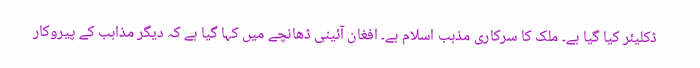ڈکلیئر کیا گیا ہے۔ ملک کا سرکاری مذہب اسلام ہے۔ افغان آئینی ڈھانچے میں کہا گیا ہے کہ دیگر مذاہب کے پیروکار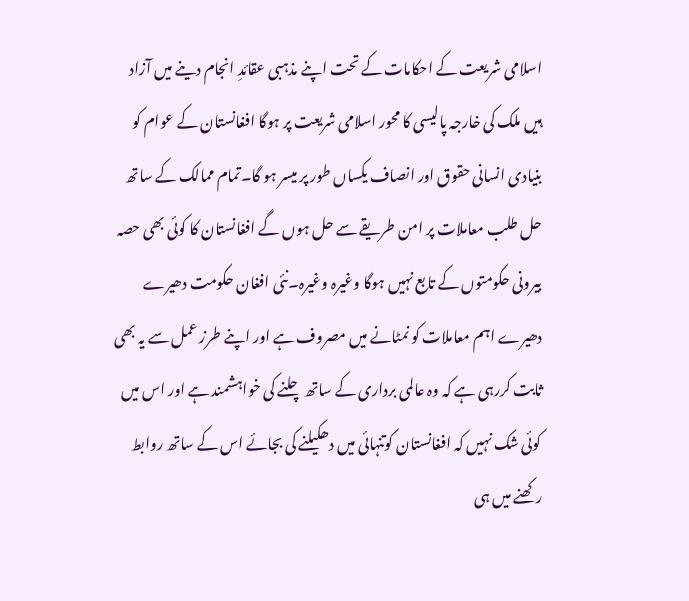اسلامی شریعت کے احکامات کے تحت اپنے مذہبی عقائدِ انجام دینے میں آزاد ہیں ملک کی خارجہ پالیسی کا محور اسلامی شریعت پر ہوگا افغانستان کے عوام کو بنیادی انسانی حقوق اور انصاف یکساں طور پر میسر ہو گا۔تمام ممالک کے ساتھ حل طلب معاملات پر امن طریقے سے حل ہوں گے افغانستان کا کوئی بھی حصہ بیرونی حکومتوں کے تابع نہیں ہوگا وغیرہ وغیرہ۔نئی افغان حکومت دھیرے دھیرے اہم معاملات کو نمٹانے میں مصروف ہے اور اپنے طرز عمل سے یہ بھی ثابت کررہی ہے کہ وہ عالمی برداری کے ساتھ چلنے کی خواہشمند ہے اور اس میں کوئی شک نہیں کہ افغانستان کوتنہائی میں دھکیلنے کی بجائے اس کے ساتھ روابط رکھنے میں ہی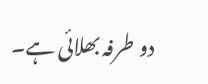دو طرفہ بھلائی ہے۔